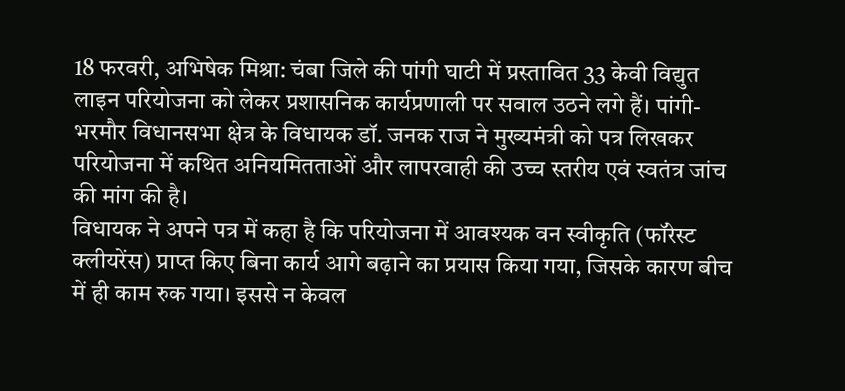18 फरवरी, अभिषेक मिश्रा: चंबा जिले की पांगी घाटी में प्रस्तावित 33 केवी विद्युत लाइन परियोजना को लेकर प्रशासनिक कार्यप्रणाली पर सवाल उठने लगे हैं। पांगी-भरमौर विधानसभा क्षेत्र के विधायक डॉ. जनक राज ने मुख्यमंत्री को पत्र लिखकर परियोजना में कथित अनियमितताओं और लापरवाही की उच्च स्तरीय एवं स्वतंत्र जांच की मांग की है।
विधायक ने अपने पत्र में कहा है कि परियोजना में आवश्यक वन स्वीकृति (फॉरेस्ट क्लीयरेंस) प्राप्त किए बिना कार्य आगे बढ़ाने का प्रयास किया गया, जिसके कारण बीच में ही काम रुक गया। इससे न केवल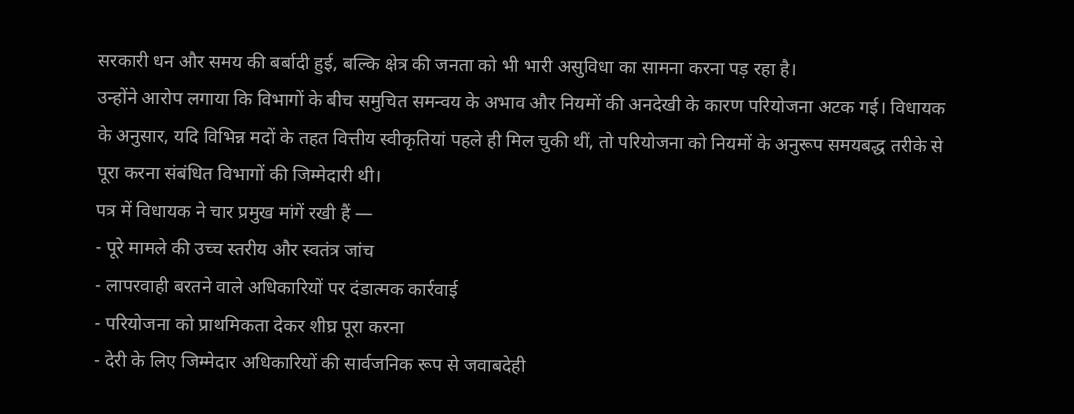सरकारी धन और समय की बर्बादी हुई, बल्कि क्षेत्र की जनता को भी भारी असुविधा का सामना करना पड़ रहा है।
उन्होंने आरोप लगाया कि विभागों के बीच समुचित समन्वय के अभाव और नियमों की अनदेखी के कारण परियोजना अटक गई। विधायक के अनुसार, यदि विभिन्न मदों के तहत वित्तीय स्वीकृतियां पहले ही मिल चुकी थीं, तो परियोजना को नियमों के अनुरूप समयबद्ध तरीके से पूरा करना संबंधित विभागों की जिम्मेदारी थी।
पत्र में विधायक ने चार प्रमुख मांगें रखी हैं —
- पूरे मामले की उच्च स्तरीय और स्वतंत्र जांच
- लापरवाही बरतने वाले अधिकारियों पर दंडात्मक कार्रवाई
- परियोजना को प्राथमिकता देकर शीघ्र पूरा करना
- देरी के लिए जिम्मेदार अधिकारियों की सार्वजनिक रूप से जवाबदेही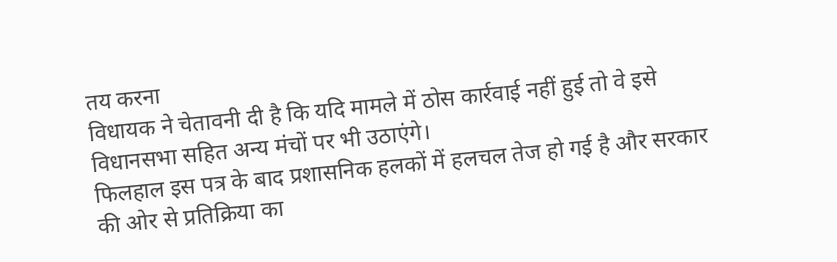तय करना
विधायक ने चेतावनी दी है कि यदि मामले में ठोस कार्रवाई नहीं हुई तो वे इसे विधानसभा सहित अन्य मंचों पर भी उठाएंगे।
फिलहाल इस पत्र के बाद प्रशासनिक हलकों में हलचल तेज हो गई है और सरकार की ओर से प्रतिक्रिया का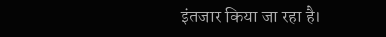इंतजार किया जा रहा है।